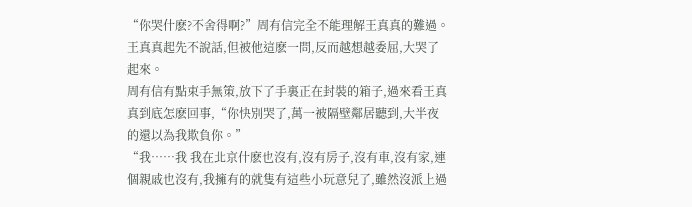“你哭什麽?不舍得啊?”周有信完全不能理解王真真的難過。
王真真起先不說話,但被他這麽一問,反而越想越委屈,大哭了起來。
周有信有點束手無策,放下了手裏正在封裝的箱子,過來看王真真到底怎麽回事,“你快別哭了,萬一被隔壁鄰居聽到,大半夜的還以為我欺負你。”
“我……我 我在北京什麽也沒有,沒有房子,沒有車,沒有家,連個親戚也沒有,我擁有的就隻有這些小玩意兒了,雖然沒派上過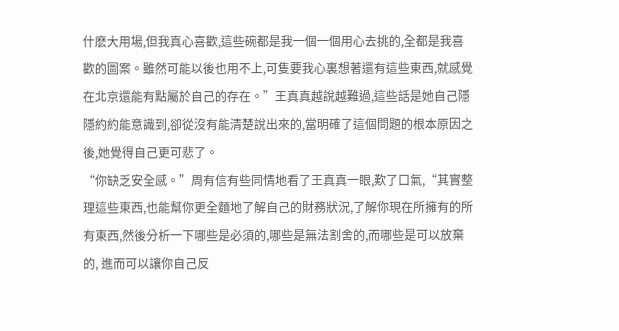什麽大用場,但我真心喜歡,這些碗都是我一個一個用心去挑的,全都是我喜歡的圖案。雖然可能以後也用不上,可隻要我心裏想著還有這些東西,就感覺在北京還能有點屬於自己的存在。”王真真越說越難過,這些話是她自己隱隱約約能意識到,卻從沒有能清楚說出來的,當明確了這個問題的根本原因之後,她覺得自己更可悲了。
“你缺乏安全感。”周有信有些同情地看了王真真一眼,歎了口氣,“其實整理這些東西,也能幫你更全麵地了解自己的財務狀況,了解你現在所擁有的所有東西,然後分析一下哪些是必須的,哪些是無法割舍的,而哪些是可以放棄的, 進而可以讓你自己反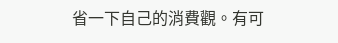省一下自己的消費觀。有可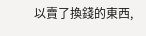以賣了換錢的東西,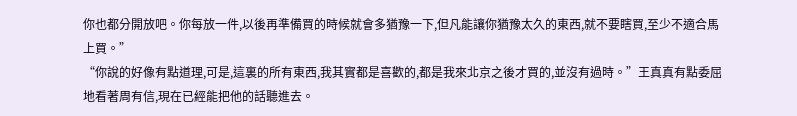你也都分開放吧。你每放一件,以後再準備買的時候就會多猶豫一下,但凡能讓你猶豫太久的東西,就不要瞎買,至少不適合馬上買。”
“你說的好像有點道理,可是,這裏的所有東西,我其實都是喜歡的,都是我來北京之後才買的,並沒有過時。”王真真有點委屈地看著周有信,現在已經能把他的話聽進去。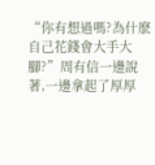“你有想過嗎?為什麽自己花錢會大手大腳?”周有信一邊說著,一邊拿起了厚厚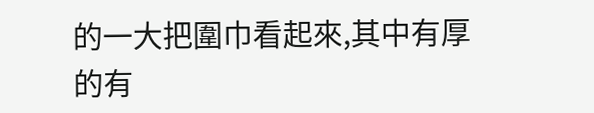的一大把圍巾看起來,其中有厚的有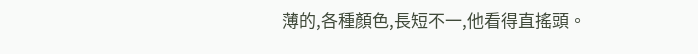薄的,各種顏色,長短不一,他看得直搖頭。